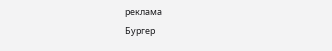реклама
Бургер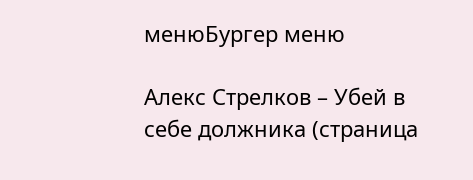менюБургер меню

Алекс Стрелков – Убей в себе должника (страница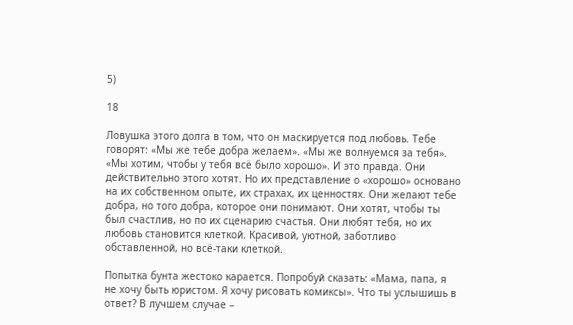5)

18

Ловушка этого долга в том, что он маскируется под любовь. Тебе говорят: «Мы же тебе добра желаем». «Мы же волнуемся за тебя». «Мы хотим, чтобы у тебя всё было хорошо». И это правда. Они действительно этого хотят. Но их представление о «хорошо» основано на их собственном опыте, их страхах, их ценностях. Они желают тебе добра, но того добра, которое они понимают. Они хотят, чтобы ты был счастлив, но по их сценарию счастья. Они любят тебя, но их любовь становится клеткой. Красивой, уютной, заботливо обставленной, но всё-таки клеткой.

Попытка бунта жестоко карается. Попробуй сказать: «Мама, папа, я не хочу быть юристом. Я хочу рисовать комиксы». Что ты услышишь в ответ? В лучшем случае –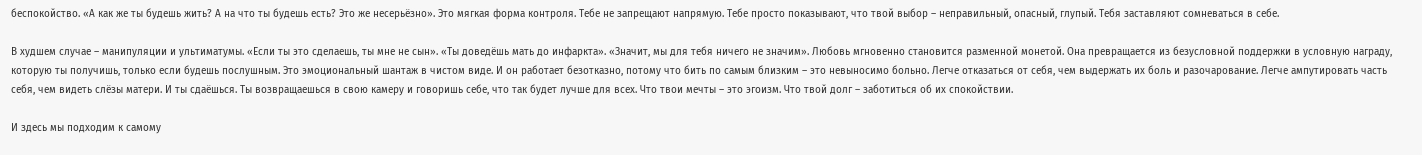беспокойство. «А как же ты будешь жить? А на что ты будешь есть? Это же несерьёзно». Это мягкая форма контроля. Тебе не запрещают напрямую. Тебе просто показывают, что твой выбор – неправильный, опасный, глупый. Тебя заставляют сомневаться в себе.

В худшем случае – манипуляции и ультиматумы. «Если ты это сделаешь, ты мне не сын». «Ты доведёшь мать до инфаркта». «Значит, мы для тебя ничего не значим». Любовь мгновенно становится разменной монетой. Она превращается из безусловной поддержки в условную награду, которую ты получишь, только если будешь послушным. Это эмоциональный шантаж в чистом виде. И он работает безотказно, потому что бить по самым близким – это невыносимо больно. Легче отказаться от себя, чем выдержать их боль и разочарование. Легче ампутировать часть себя, чем видеть слёзы матери. И ты сдаёшься. Ты возвращаешься в свою камеру и говоришь себе, что так будет лучше для всех. Что твои мечты – это эгоизм. Что твой долг – заботиться об их спокойствии.

И здесь мы подходим к самому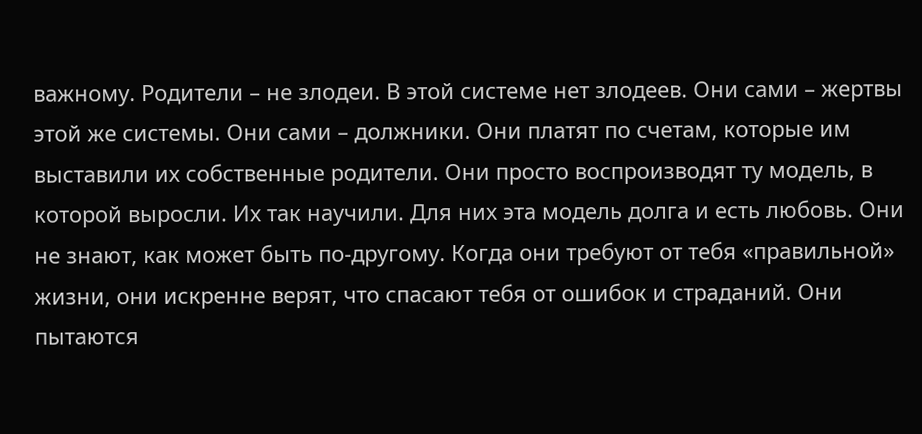важному. Родители – не злодеи. В этой системе нет злодеев. Они сами – жертвы этой же системы. Они сами – должники. Они платят по счетам, которые им выставили их собственные родители. Они просто воспроизводят ту модель, в которой выросли. Их так научили. Для них эта модель долга и есть любовь. Они не знают, как может быть по-другому. Когда они требуют от тебя «правильной» жизни, они искренне верят, что спасают тебя от ошибок и страданий. Они пытаются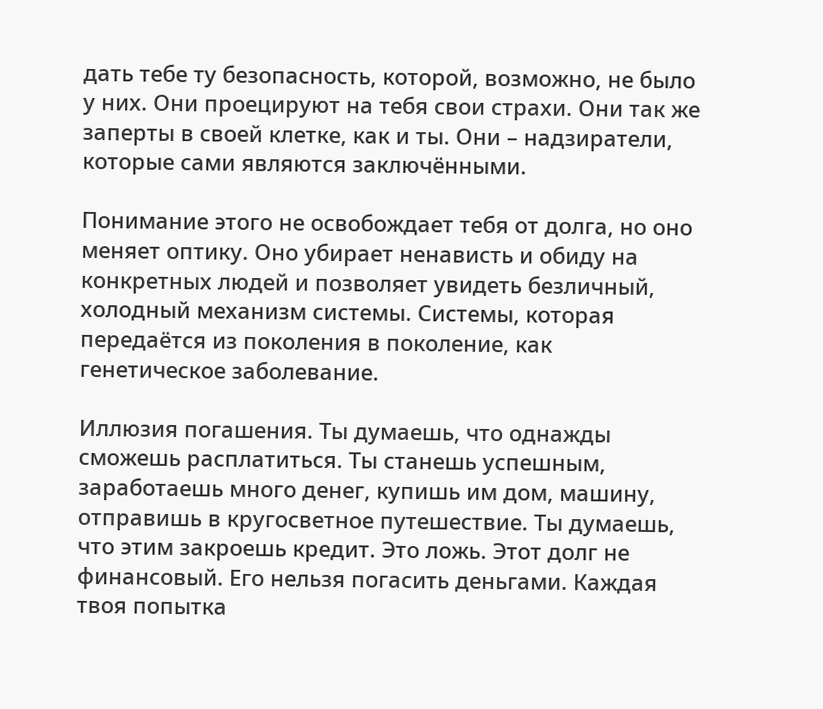дать тебе ту безопасность, которой, возможно, не было у них. Они проецируют на тебя свои страхи. Они так же заперты в своей клетке, как и ты. Они – надзиратели, которые сами являются заключёнными.

Понимание этого не освобождает тебя от долга, но оно меняет оптику. Оно убирает ненависть и обиду на конкретных людей и позволяет увидеть безличный, холодный механизм системы. Системы, которая передаётся из поколения в поколение, как генетическое заболевание.

Иллюзия погашения. Ты думаешь, что однажды сможешь расплатиться. Ты станешь успешным, заработаешь много денег, купишь им дом, машину, отправишь в кругосветное путешествие. Ты думаешь, что этим закроешь кредит. Это ложь. Этот долг не финансовый. Его нельзя погасить деньгами. Каждая твоя попытка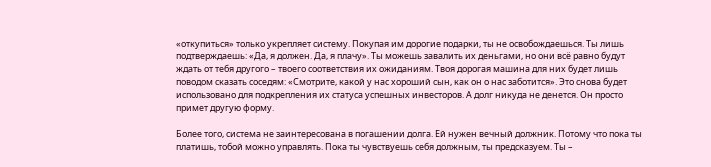«откупиться» только укрепляет систему. Покупая им дорогие подарки, ты не освобождаешься. Ты лишь подтверждаешь: «Да, я должен. Да, я плачу». Ты можешь завалить их деньгами, но они всё равно будут ждать от тебя другого – твоего соответствия их ожиданиям. Твоя дорогая машина для них будет лишь поводом сказать соседям: «Смотрите, какой у нас хороший сын, как он о нас заботится». Это снова будет использовано для подкрепления их статуса успешных инвесторов. А долг никуда не денется. Он просто примет другую форму.

Более того, система не заинтересована в погашении долга. Ей нужен вечный должник. Потому что пока ты платишь, тобой можно управлять. Пока ты чувствуешь себя должным, ты предсказуем. Ты –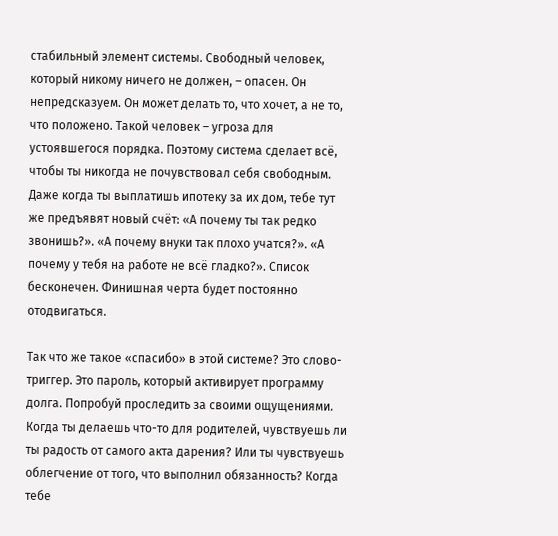стабильный элемент системы. Свободный человек, который никому ничего не должен, – опасен. Он непредсказуем. Он может делать то, что хочет, а не то, что положено. Такой человек – угроза для устоявшегося порядка. Поэтому система сделает всё, чтобы ты никогда не почувствовал себя свободным. Даже когда ты выплатишь ипотеку за их дом, тебе тут же предъявят новый счёт: «А почему ты так редко звонишь?». «А почему внуки так плохо учатся?». «А почему у тебя на работе не всё гладко?». Список бесконечен. Финишная черта будет постоянно отодвигаться.

Так что же такое «спасибо» в этой системе? Это слово-триггер. Это пароль, который активирует программу долга. Попробуй проследить за своими ощущениями. Когда ты делаешь что-то для родителей, чувствуешь ли ты радость от самого акта дарения? Или ты чувствуешь облегчение от того, что выполнил обязанность? Когда тебе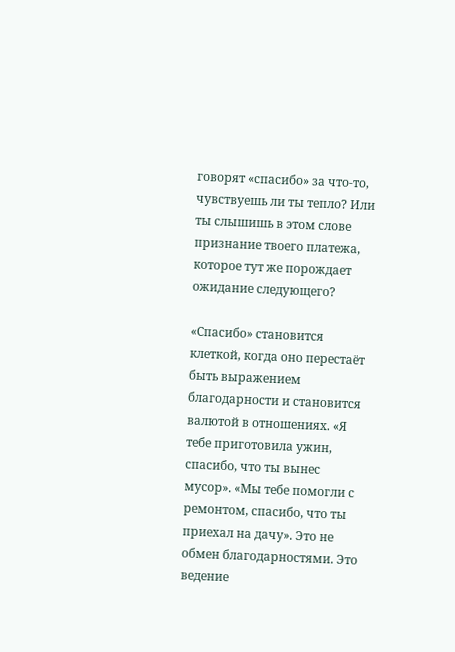говорят «спасибо» за что-то, чувствуешь ли ты тепло? Или ты слышишь в этом слове признание твоего платежа, которое тут же порождает ожидание следующего?

«Спасибо» становится клеткой, когда оно перестаёт быть выражением благодарности и становится валютой в отношениях. «Я тебе приготовила ужин, спасибо, что ты вынес мусор». «Мы тебе помогли с ремонтом, спасибо, что ты приехал на дачу». Это не обмен благодарностями. Это ведение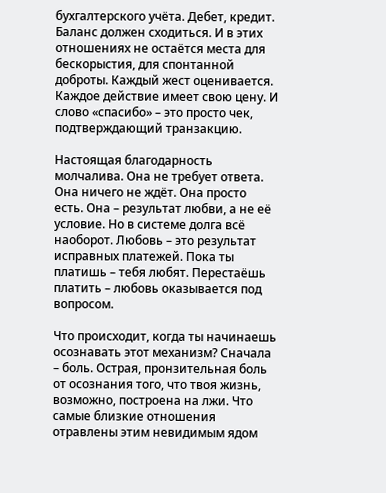бухгалтерского учёта. Дебет, кредит. Баланс должен сходиться. И в этих отношениях не остаётся места для бескорыстия, для спонтанной доброты. Каждый жест оценивается. Каждое действие имеет свою цену. И слово «спасибо» – это просто чек, подтверждающий транзакцию.

Настоящая благодарность молчалива. Она не требует ответа. Она ничего не ждёт. Она просто есть. Она – результат любви, а не её условие. Но в системе долга всё наоборот. Любовь – это результат исправных платежей. Пока ты платишь – тебя любят. Перестаёшь платить – любовь оказывается под вопросом.

Что происходит, когда ты начинаешь осознавать этот механизм? Сначала – боль. Острая, пронзительная боль от осознания того, что твоя жизнь, возможно, построена на лжи. Что самые близкие отношения отравлены этим невидимым ядом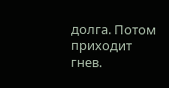долга. Потом приходит гнев.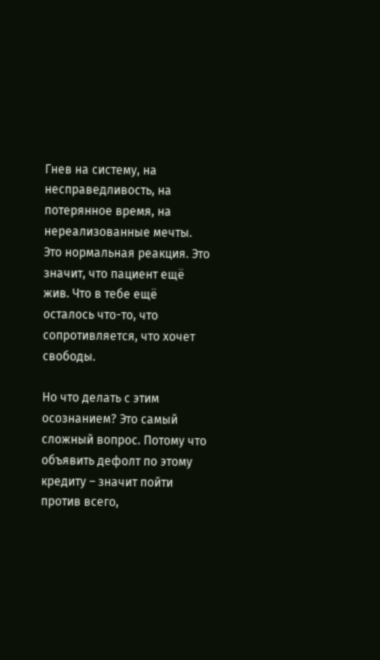Гнев на систему, на несправедливость, на потерянное время, на нереализованные мечты. Это нормальная реакция. Это значит, что пациент ещё жив. Что в тебе ещё осталось что-то, что сопротивляется, что хочет свободы.

Но что делать с этим осознанием? Это самый сложный вопрос. Потому что объявить дефолт по этому кредиту – значит пойти против всего,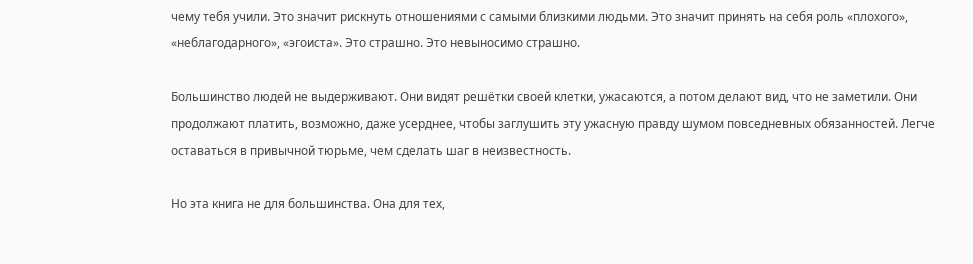чему тебя учили. Это значит рискнуть отношениями с самыми близкими людьми. Это значит принять на себя роль «плохого», «неблагодарного», «эгоиста». Это страшно. Это невыносимо страшно.

Большинство людей не выдерживают. Они видят решётки своей клетки, ужасаются, а потом делают вид, что не заметили. Они продолжают платить, возможно, даже усерднее, чтобы заглушить эту ужасную правду шумом повседневных обязанностей. Легче оставаться в привычной тюрьме, чем сделать шаг в неизвестность.

Но эта книга не для большинства. Она для тех,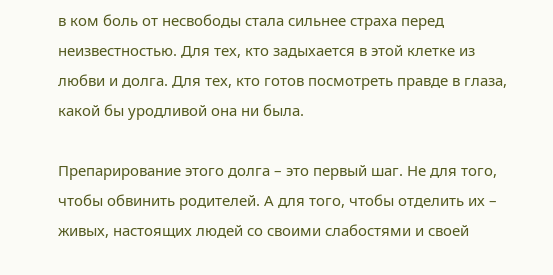в ком боль от несвободы стала сильнее страха перед неизвестностью. Для тех, кто задыхается в этой клетке из любви и долга. Для тех, кто готов посмотреть правде в глаза, какой бы уродливой она ни была.

Препарирование этого долга – это первый шаг. Не для того, чтобы обвинить родителей. А для того, чтобы отделить их – живых, настоящих людей со своими слабостями и своей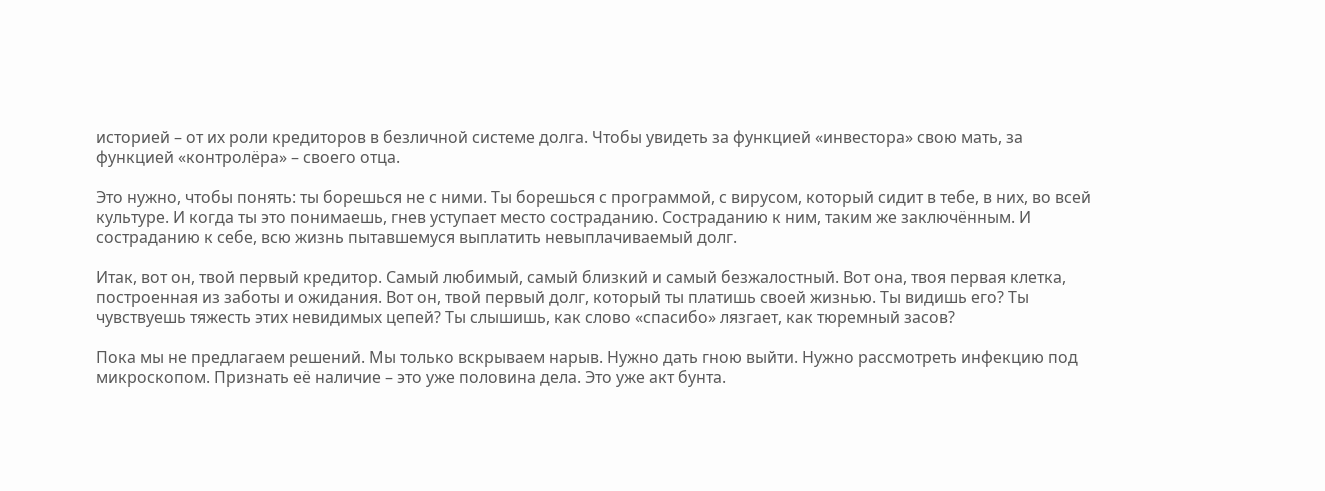историей – от их роли кредиторов в безличной системе долга. Чтобы увидеть за функцией «инвестора» свою мать, за функцией «контролёра» – своего отца.

Это нужно, чтобы понять: ты борешься не с ними. Ты борешься с программой, с вирусом, который сидит в тебе, в них, во всей культуре. И когда ты это понимаешь, гнев уступает место состраданию. Состраданию к ним, таким же заключённым. И состраданию к себе, всю жизнь пытавшемуся выплатить невыплачиваемый долг.

Итак, вот он, твой первый кредитор. Самый любимый, самый близкий и самый безжалостный. Вот она, твоя первая клетка, построенная из заботы и ожидания. Вот он, твой первый долг, который ты платишь своей жизнью. Ты видишь его? Ты чувствуешь тяжесть этих невидимых цепей? Ты слышишь, как слово «спасибо» лязгает, как тюремный засов?

Пока мы не предлагаем решений. Мы только вскрываем нарыв. Нужно дать гною выйти. Нужно рассмотреть инфекцию под микроскопом. Признать её наличие – это уже половина дела. Это уже акт бунта.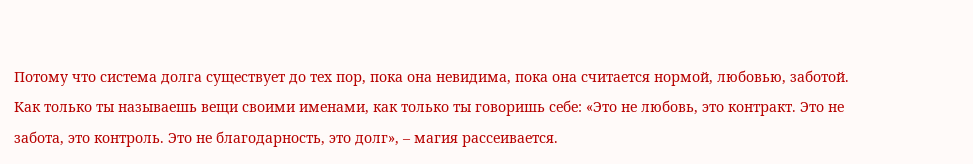Потому что система долга существует до тех пор, пока она невидима, пока она считается нормой, любовью, заботой. Как только ты называешь вещи своими именами, как только ты говоришь себе: «Это не любовь, это контракт. Это не забота, это контроль. Это не благодарность, это долг», – магия рассеивается.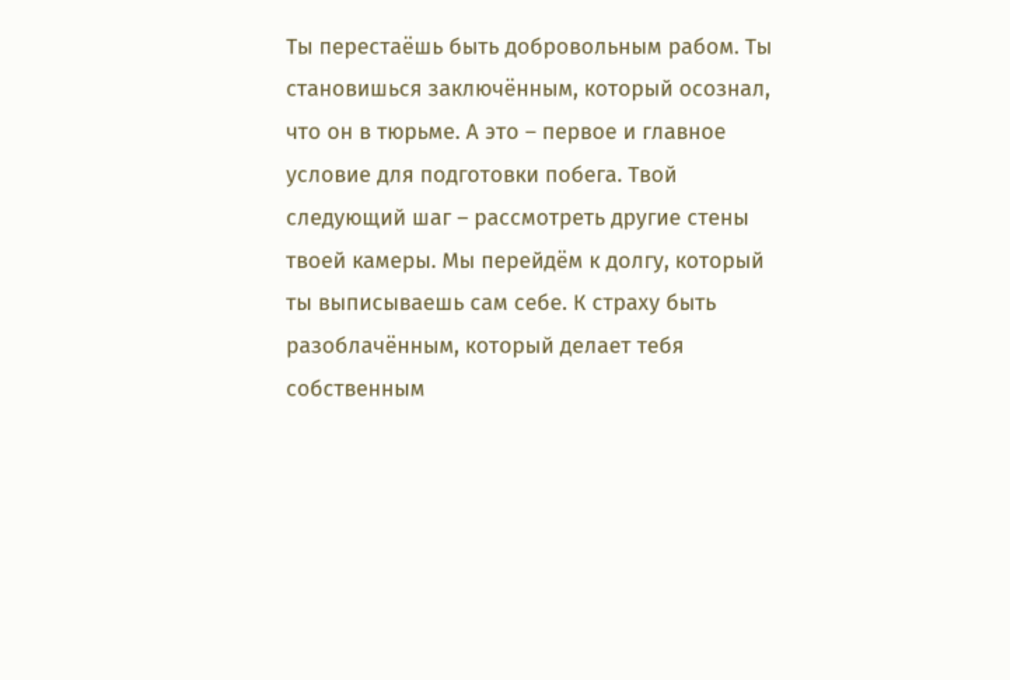Ты перестаёшь быть добровольным рабом. Ты становишься заключённым, который осознал, что он в тюрьме. А это – первое и главное условие для подготовки побега. Твой следующий шаг – рассмотреть другие стены твоей камеры. Мы перейдём к долгу, который ты выписываешь сам себе. К страху быть разоблачённым, который делает тебя собственным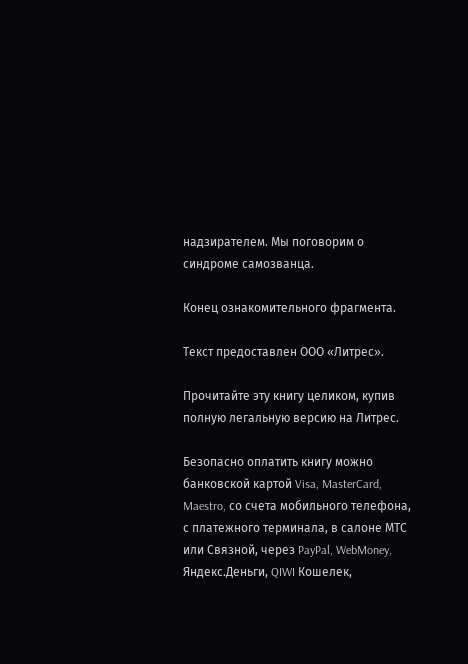надзирателем. Мы поговорим о синдроме самозванца.

Конец ознакомительного фрагмента.

Текст предоставлен ООО «Литрес».

Прочитайте эту книгу целиком, купив полную легальную версию на Литрес.

Безопасно оплатить книгу можно банковской картой Visa, MasterCard, Maestro, со счета мобильного телефона, с платежного терминала, в салоне МТС или Связной, через PayPal, WebMoney, Яндекс.Деньги, QIWI Кошелек,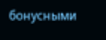бонусными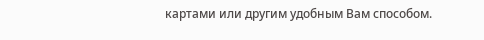картами или другим удобным Вам способом.